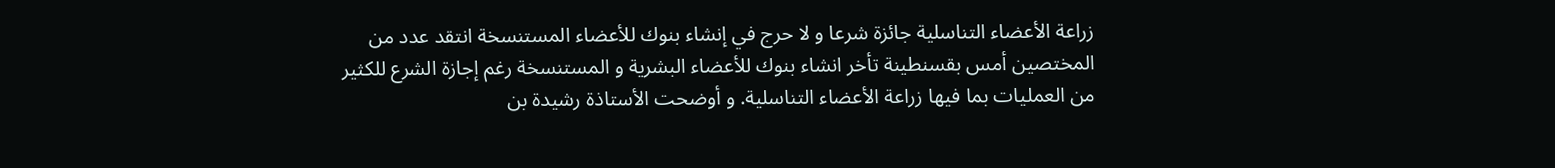زراعة الأعضاء التناسلية جائزة شرعا و لا حرج في إنشاء بنوك للأعضاء المستنسخة انتقد عدد من المختصين أمس بقسنطينة تأخر انشاء بنوك للأعضاء البشرية و المستنسخة رغم إجازة الشرع للكثير من العمليات بما فيها زراعة الأعضاء التناسلية. و أوضحت الأستاذة رشيدة بن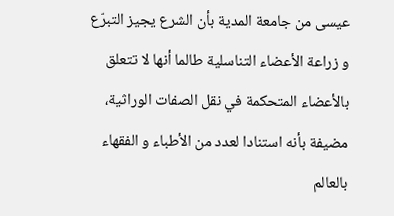عيسى من جامعة المدية بأن الشرع يجيز التبرّع و زراعة الأعضاء التناسلية طالما أنها لا تتعلق بالأعضاء المتحكمة في نقل الصفات الوراثية، مضيفة بأنه استنادا لعدد من الأطباء و الفقهاء بالعالم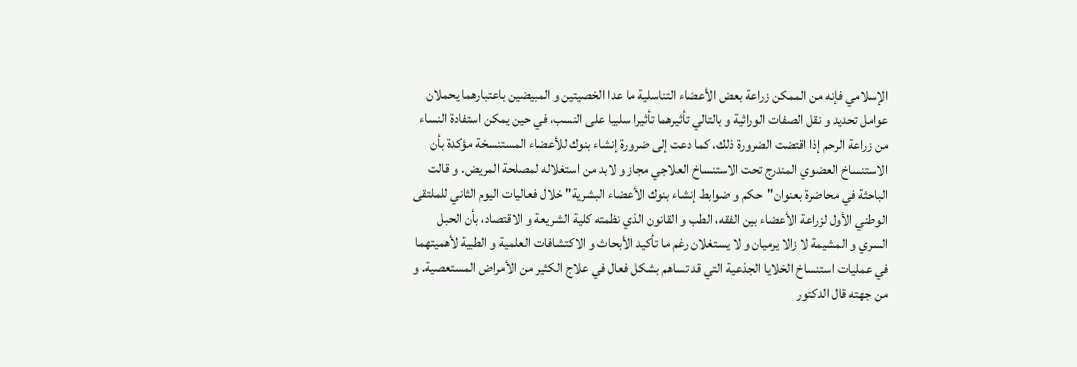الإسلامي فإنه من الممكن زراعة بعض الأعضاء التناسلية ما عدا الخصيتين و المبيضين باعتبارهما يحملان عوامل تحديد و نقل الصفات الوراثية و بالتالي تأثيرهما تأثيرا سلبيا على النسب، في حين يمكن استفادة النساء من زراعة الرحم إذا اقتضت الضرورة ذلك. كما دعت إلى ضرورة إنشاء بنوك للأعضاء المستنسخة مؤكدة بأن الاستنساخ العضوي المندرج تحت الاستنساخ العلاجي مجاز و لابد من استغلاله لمصلحة المريض. و قالت الباحثة في محاضرة بعنوان"حكم و ضوابط إنشاء بنوك الأعضاء البشرية" خلال فعاليات اليوم الثاني للملتقى الوطني الأول لزراعة الأعضاء بين الفقه، الطب و القانون الذي نظمته كلية الشريعة و الاقتصاد، بأن الحبل السري و المشيمة لا زالا يرميان و لا يستغلان رغم ما تأكيد الأبحاث و الاكتشافات العلمية و الطبية لأهميتهما في عمليات استنساخ الخلايا الجذعية التي قد تساهم بشكل فعال في علاج الكثير من الأمراض المستعصية. و من جهته قال الدكتور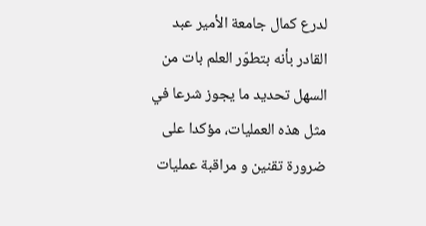لدرع كمال جامعة الأمير عبد القادر بأنه بتطوّر العلم بات من السهل تحديد ما يجوز شرعا في مثل هذه العمليات، مؤكدا على ضرورة تقنين و مراقبة عمليات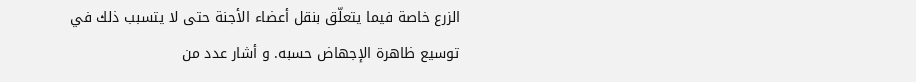الزرع خاصة فيما يتعلّق بنقل أعضاء الأجنة حتى لا يتسبب ذلك في توسيع ظاهرة الإجهاض حسبه. و أشار عدد من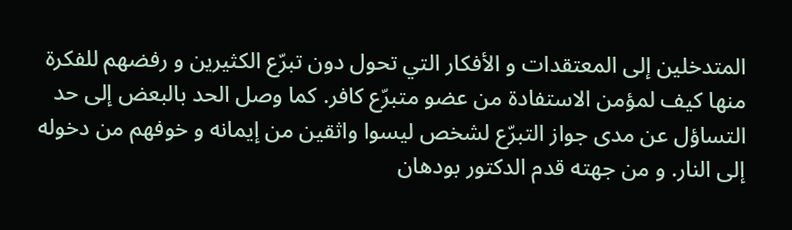المتدخلين إلى المعتقدات و الأفكار التي تحول دون تبرّع الكثيرين و رفضهم للفكرة منها كيف لمؤمن الاستفادة من عضو متبرّع كافر. كما وصل الحد بالبعض إلى حد التساؤل عن مدى جواز التبرّع لشخص ليسوا واثقين من إيمانه و خوفهم من دخوله إلى النار. و من جهته قدم الدكتور بودهان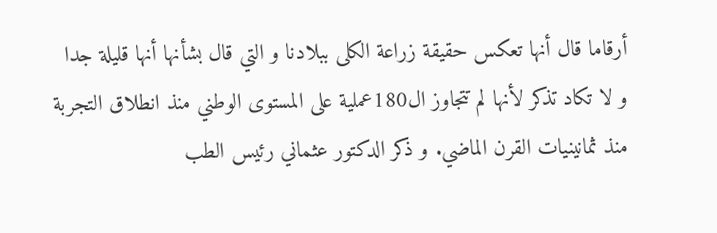أرقاما قال أنها تعكس حقيقة زراعة الكلى ببلادنا و التي قال بشأنها أنها قليلة جدا و لا تكاد تذكر لأنها لم تتجاوز ال180عملية على المستوى الوطني منذ انطلاق التجربة منذ ثمانينيات القرن الماضي. و ذكر الدكتور عثماني رئيس الطب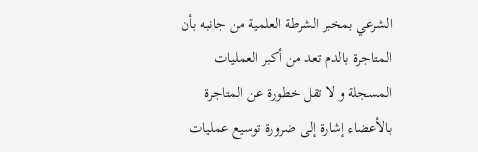الشرعي بمخبر الشرطة العلمية من جانبه بأن المتاجرة بالدم تعد من أكبر العمليات المسجلة و لا تقل خطورة عن المتاجرة بالأعضاء إشارة إلى ضرورة توسيع عمليات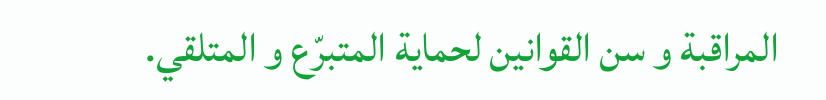المراقبة و سن القوانين لحماية المتبرّع و المتلقي.